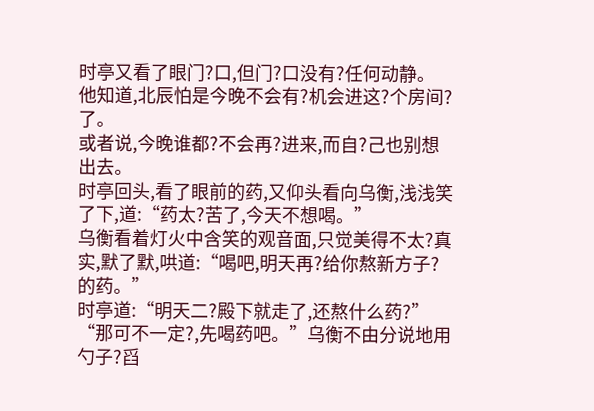时亭又看了眼门?口,但门?口没有?任何动静。
他知道,北辰怕是今晚不会有?机会进这?个房间?了。
或者说,今晚谁都?不会再?进来,而自?己也别想出去。
时亭回头,看了眼前的药,又仰头看向乌衡,浅浅笑了下,道:“药太?苦了,今天不想喝。”
乌衡看着灯火中含笑的观音面,只觉美得不太?真实,默了默,哄道:“喝吧,明天再?给你熬新方子?的药。”
时亭道:“明天二?殿下就走了,还熬什么药?”
“那可不一定?,先喝药吧。”乌衡不由分说地用勺子?舀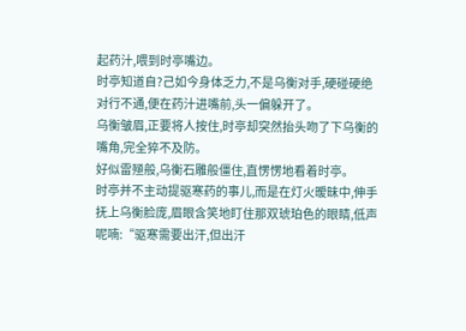起药汁,喂到时亭嘴边。
时亭知道自?己如今身体乏力,不是乌衡对手,硬碰硬绝对行不通,便在药汁进嘴前,头一偏躲开了。
乌衡皱眉,正要将人按住,时亭却突然抬头吻了下乌衡的嘴角,完全猝不及防。
好似雷殛般,乌衡石雕般僵住,直愣愣地看着时亭。
时亭并不主动提驱寒药的事儿,而是在灯火暧昧中,伸手抚上乌衡脸庞,眉眼含笑地盯住那双琥珀色的眼睛,低声呢喃:“驱寒需要出汗,但出汗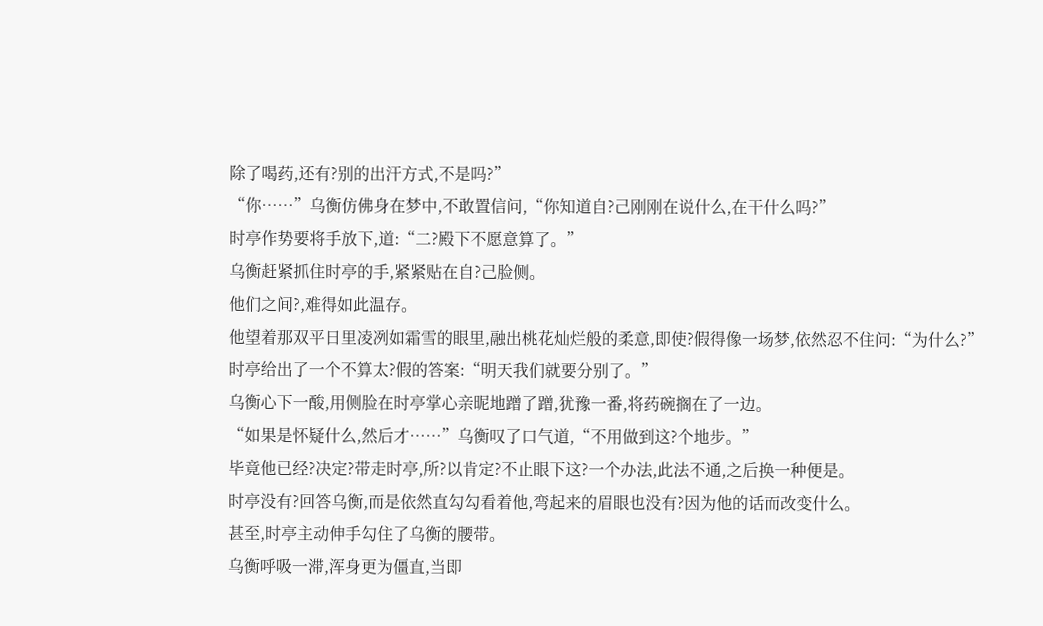除了喝药,还有?别的出汗方式,不是吗?”
“你……”乌衡仿佛身在梦中,不敢置信问,“你知道自?己刚刚在说什么,在干什么吗?”
时亭作势要将手放下,道:“二?殿下不愿意算了。”
乌衡赶紧抓住时亭的手,紧紧贴在自?己脸侧。
他们之间?,难得如此温存。
他望着那双平日里凌冽如霜雪的眼里,融出桃花灿烂般的柔意,即使?假得像一场梦,依然忍不住问:“为什么?”
时亭给出了一个不算太?假的答案:“明天我们就要分别了。”
乌衡心下一酸,用侧脸在时亭掌心亲昵地蹭了蹭,犹豫一番,将药碗搁在了一边。
“如果是怀疑什么,然后才……”乌衡叹了口气道,“不用做到这?个地步。”
毕竟他已经?决定?带走时亭,所?以肯定?不止眼下这?一个办法,此法不通,之后换一种便是。
时亭没有?回答乌衡,而是依然直勾勾看着他,弯起来的眉眼也没有?因为他的话而改变什么。
甚至,时亭主动伸手勾住了乌衡的腰带。
乌衡呼吸一滞,浑身更为僵直,当即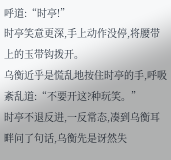呼道:“时亭!”
时亭笑意更深,手上动作没停,将腰带上的玉带钩拨开。
乌衡近乎是慌乱地按住时亭的手,呼吸紊乱道:“不要开这?种玩笑。”
时亭不退反进,一反常态,凑到乌衡耳畔问了句话,乌衡先是讶然失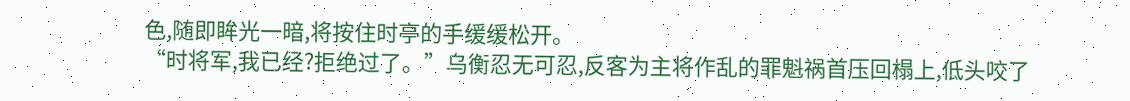色,随即眸光一暗,将按住时亭的手缓缓松开。
“时将军,我已经?拒绝过了。”乌衡忍无可忍,反客为主将作乱的罪魁祸首压回榻上,低头咬了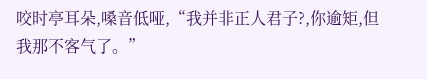咬时亭耳朵,嗓音低哑,“我并非正人君子?,你逾矩,但我那不客气了。”